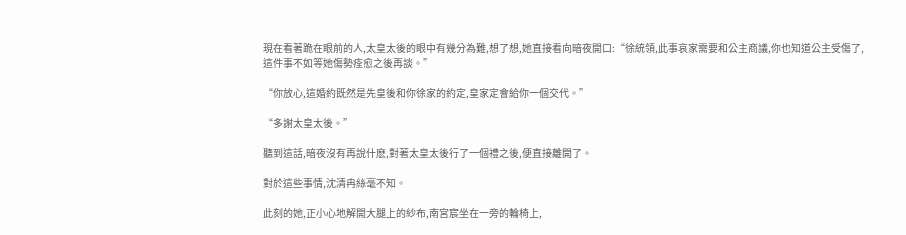現在看著跪在眼前的人,太皇太後的眼中有幾分為難,想了想,她直接看向暗夜開口:“徐統領,此事哀家需要和公主商議,你也知道公主受傷了,這件事不如等她傷勢痊愈之後再談。”

“你放心,這婚約既然是先皇後和你徐家的約定,皇家定會給你一個交代。”

“多謝太皇太後。”

聽到這話,暗夜沒有再說什麽,對著太皇太後行了一個禮之後,便直接離開了。

對於這些事情,沈清冉絲毫不知。

此刻的她,正小心地解開大腿上的紗布,南宮宸坐在一旁的輪椅上,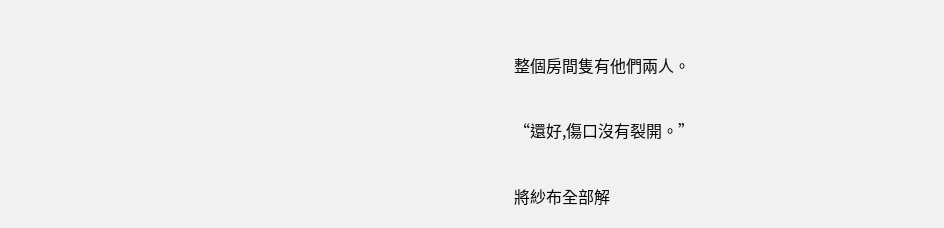整個房間隻有他們兩人。

“還好,傷口沒有裂開。”

將紗布全部解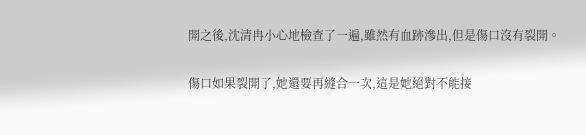開之後,沈清冉小心地檢查了一遍,雖然有血跡滲出,但是傷口沒有裂開。

傷口如果裂開了,她還要再縫合一次,這是她絕對不能接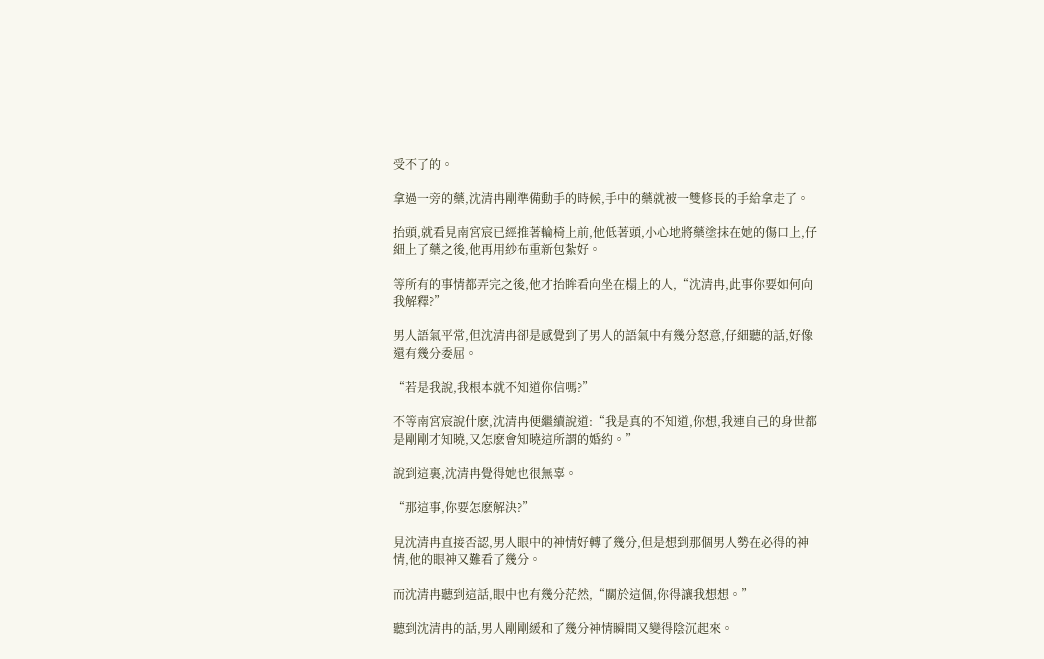受不了的。

拿過一旁的藥,沈清冉剛準備動手的時候,手中的藥就被一雙修長的手給拿走了。

抬頭,就看見南宮宸已經推著輪椅上前,他低著頭,小心地將藥塗抹在她的傷口上,仔細上了藥之後,他再用紗布重新包紮好。

等所有的事情都弄完之後,他才抬眸看向坐在榻上的人,“沈清冉,此事你要如何向我解釋?”

男人語氣平常,但沈清冉卻是感覺到了男人的語氣中有幾分怒意,仔細聽的話,好像還有幾分委屈。

“若是我說,我根本就不知道你信嗎?”

不等南宮宸說什麽,沈清冉便繼續說道:“我是真的不知道,你想,我連自己的身世都是剛剛才知曉,又怎麽會知曉這所謂的婚約。”

說到這裏,沈清冉覺得她也很無辜。

“那這事,你要怎麽解決?”

見沈清冉直接否認,男人眼中的神情好轉了幾分,但是想到那個男人勢在必得的神情,他的眼神又難看了幾分。

而沈清冉聽到這話,眼中也有幾分茫然,“關於這個,你得讓我想想。”

聽到沈清冉的話,男人剛剛緩和了幾分神情瞬間又變得陰沉起來。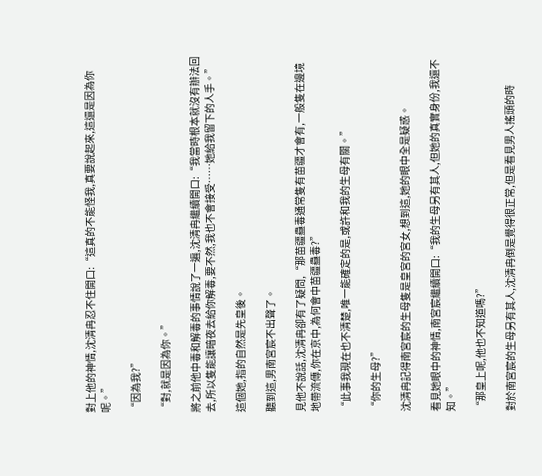對上他的神情,沈清冉忍不住開口:“這真的不能怪我,真要說起來,這還是因為你呢。”

“因為我?”

“對,就是因為你。”

將之前他中毒和解毒的事情說了一遍,沈清冉繼續開口:“我當時根本就沒有辦法回去,所以隻能讓暗夜去給你解毒,要不然,我也不會接受……她給我留下的人手。”

這個她,指的自然是先皇後。

聽到這,男南宮宸不出聲了。

見他不說話,沈清冉卻有了疑問,“那苗疆蠱毒通常隻有苗疆才會有,一般隻在邊境地帶流傳,你在京中,為何會中苗疆蠱毒?”

“此事我現在也不清楚,唯一能確定的是,或許和我的生母有關。”

“你的生母?”

沈清冉記得南宮宸的生母隻是皇宮的宮女,想到這,她的眼中全是疑惑。

看見她眼中的神情,南宮宸繼續開口:“我的生母另有其人,但她的真實身份,我還不知。”

“那皇上呢,他也不知道嗎?”

對於南宮宸的生母另有其人,沈清冉倒是覺得很正常,但是看見男人搖頭的時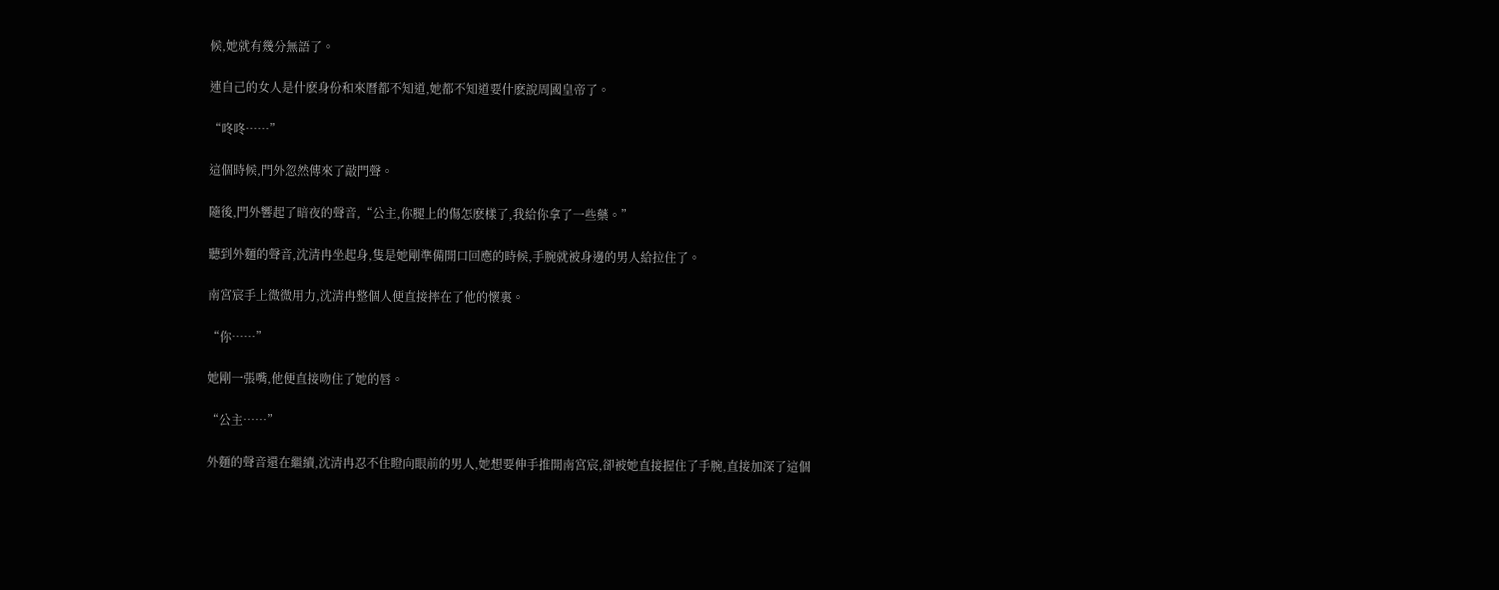候,她就有幾分無語了。

連自己的女人是什麽身份和來曆都不知道,她都不知道要什麽說周國皇帝了。

“咚咚……”

這個時候,門外忽然傳來了敲門聲。

隨後,門外響起了暗夜的聲音,“公主,你腿上的傷怎麽樣了,我給你拿了一些藥。”

聽到外麵的聲音,沈清冉坐起身,隻是她剛準備開口回應的時候,手腕就被身邊的男人給拉住了。

南宮宸手上微微用力,沈清冉整個人便直接摔在了他的懷裏。

“你……”

她剛一張嘴,他便直接吻住了她的唇。

“公主……”

外麵的聲音還在繼續,沈清冉忍不住瞪向眼前的男人,她想要伸手推開南宮宸,卻被她直接握住了手腕,直接加深了這個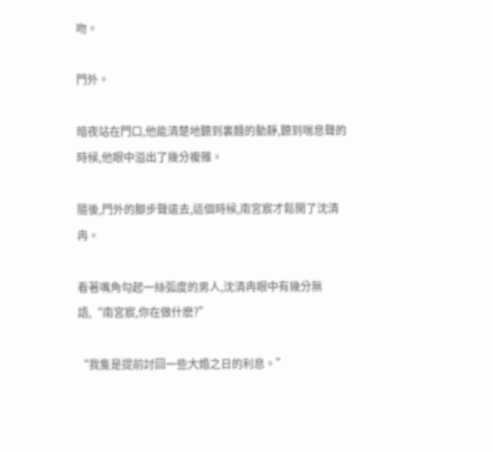吻。

門外。

暗夜站在門口,他能清楚地聽到裏麵的動靜,聽到喘息聲的時候,他眼中溢出了幾分複雜。

隨後,門外的腳步聲遠去,這個時候,南宮宸才鬆開了沈清冉。

看著嘴角勾起一絲弧度的男人,沈清冉眼中有幾分無語,“南宮宸,你在做什麽?”

“我隻是提前討回一些大婚之日的利息。”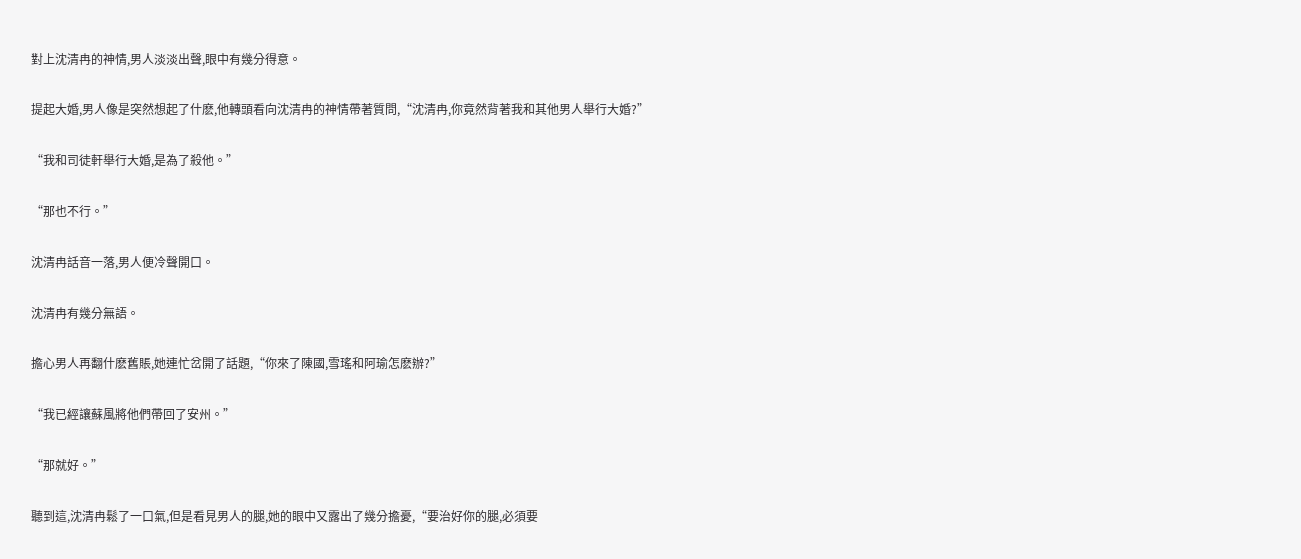對上沈清冉的神情,男人淡淡出聲,眼中有幾分得意。

提起大婚,男人像是突然想起了什麽,他轉頭看向沈清冉的神情帶著質問,“沈清冉,你竟然背著我和其他男人舉行大婚?”

“我和司徒軒舉行大婚,是為了殺他。”

“那也不行。”

沈清冉話音一落,男人便冷聲開口。

沈清冉有幾分無語。

擔心男人再翻什麽舊賬,她連忙岔開了話題,“你來了陳國,雪瑤和阿瑜怎麽辦?”

“我已經讓蘇風將他們帶回了安州。”

“那就好。”

聽到這,沈清冉鬆了一口氣,但是看見男人的腿,她的眼中又露出了幾分擔憂,“要治好你的腿,必須要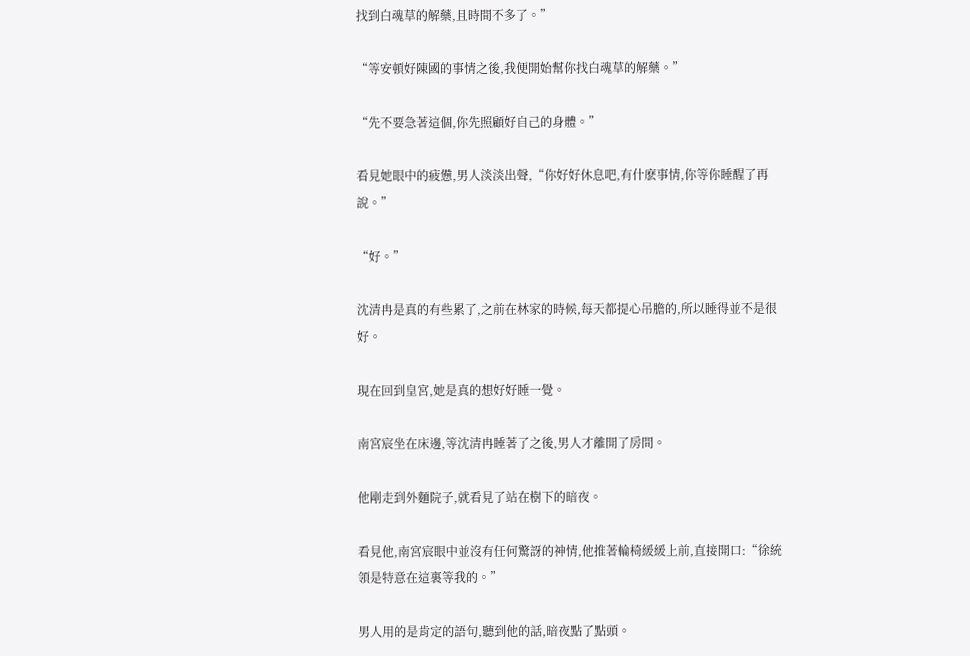找到白魂草的解藥,且時間不多了。”

“等安頓好陳國的事情之後,我便開始幫你找白魂草的解藥。”

“先不要急著這個,你先照顧好自己的身體。”

看見她眼中的疲憊,男人淡淡出聲,“你好好休息吧,有什麽事情,你等你睡醒了再說。”

“好。”

沈清冉是真的有些累了,之前在林家的時候,每天都提心吊膽的,所以睡得並不是很好。

現在回到皇宮,她是真的想好好睡一覺。

南宮宸坐在床邊,等沈清冉睡著了之後,男人才離開了房間。

他剛走到外麵院子,就看見了站在樹下的暗夜。

看見他,南宮宸眼中並沒有任何驚訝的神情,他推著輪椅緩緩上前,直接開口:“徐統領是特意在這裏等我的。”

男人用的是肯定的語句,聽到他的話,暗夜點了點頭。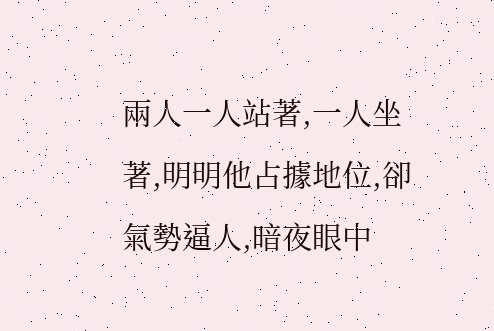兩人一人站著,一人坐著,明明他占據地位,卻氣勢逼人,暗夜眼中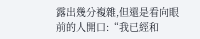露出幾分複雜,但還是看向眼前的人開口:“我已經和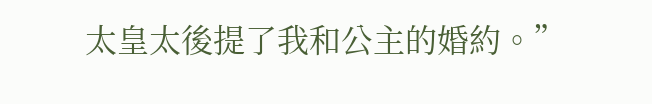太皇太後提了我和公主的婚約。”